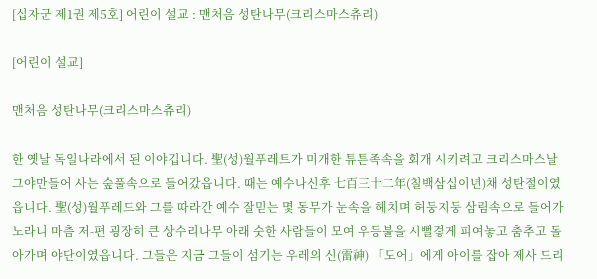[십자군 제1권 제5호] 어린이 설교 : 맨처음 성탄나무(크리스마스츄리)

[어린이 설교]

맨처음 성탄나무(크리스마스츄리)

한 옛날 독일나라에서 된 이야깁니다. 聖(성)월푸레트가 미개한 튜튼족속을 회개 시키려고 크리스마스날 그야만들어 사는 숲풀속으로 들어갔읍니다. 때는 예수나신후 七百三十二年(칠백삼십이년)채 성탄절이였읍니다. 聖(성)월푸레드와 그를 따라간 예수 잘믿는 몇 동무가 눈속을 헤치며 허둥지둥 삼림속으로 들어가노라니 마츰 저-편 굉장히 큰 상수리나무 아래 숫한 사람들이 모여 우등불을 시뻘겋게 피여놓고 춤추고 돌아가며 야단이였읍니다. 그들은 지금 그들이 섬기는 우레의 신(雷神) 「도어」에게 아이를 잡아 제사 드리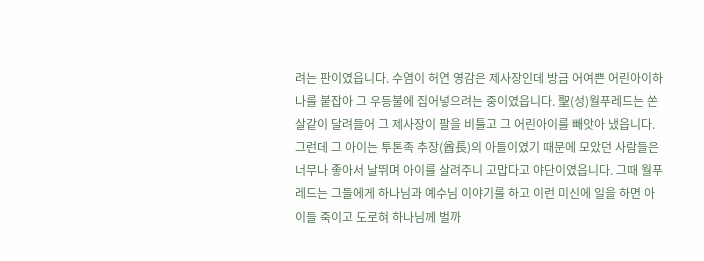려는 판이였읍니다. 수염이 허연 영감은 제사장인데 방금 어여쁜 어린아이하나를 붙잡아 그 우등불에 집어넣으려는 중이였읍니다. 聖(성)월푸레드는 쏜살같이 달려들어 그 제사장이 팔을 비틀고 그 어린아이를 빼앗아 냈읍니다. 그런데 그 아이는 투톤족 추장(酋長)의 아들이였기 때문에 모았던 사람들은 너무나 좋아서 날뛰며 아이를 살려주니 고맙다고 야단이였읍니다. 그때 월푸레드는 그들에게 하나님과 예수님 이야기를 하고 이런 미신에 일을 하면 아이들 죽이고 도로혀 하나님께 벌까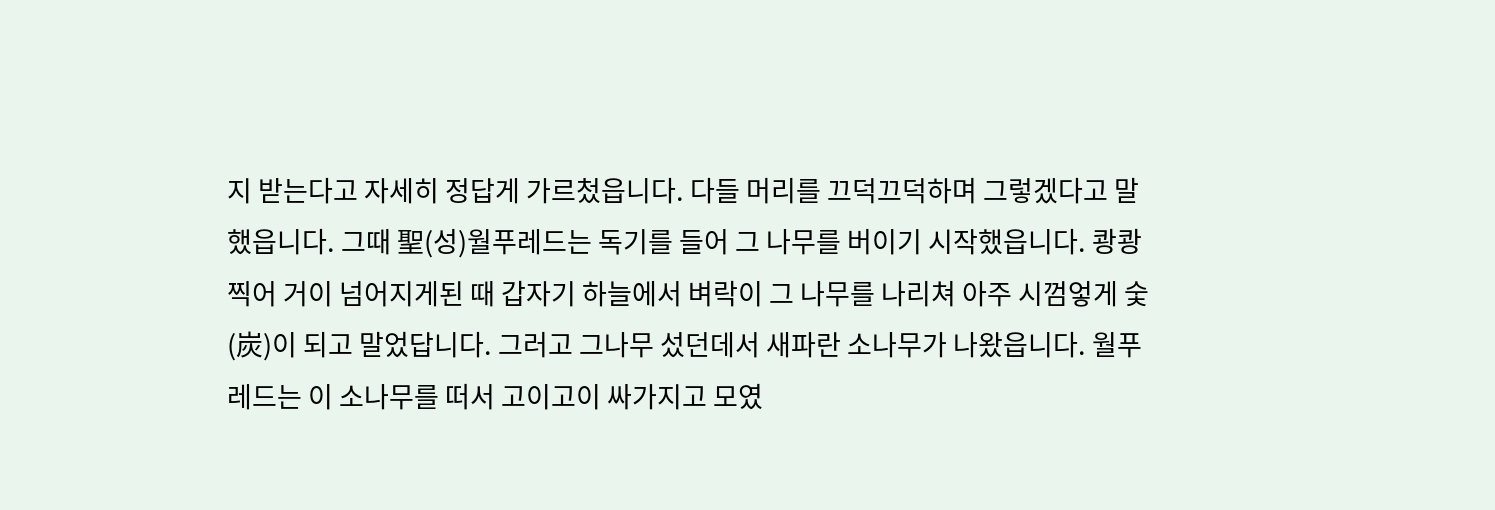지 받는다고 자세히 정답게 가르첬읍니다. 다들 머리를 끄덕끄덕하며 그렇겠다고 말했읍니다. 그때 聖(성)월푸레드는 독기를 들어 그 나무를 버이기 시작했읍니다. 쾅쾅 찍어 거이 넘어지게된 때 갑자기 하늘에서 벼락이 그 나무를 나리쳐 아주 시껌엏게 숯(炭)이 되고 말었답니다. 그러고 그나무 섰던데서 새파란 소나무가 나왔읍니다. 월푸레드는 이 소나무를 떠서 고이고이 싸가지고 모였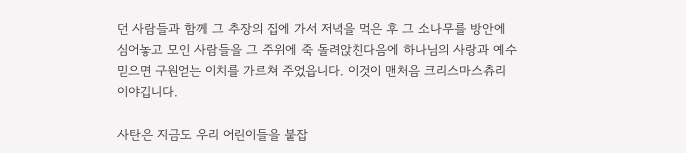던 사람들과 함께 그 추장의 집에 가서 저녁을 먹은 후 그 소나무를 방안에 심어놓고 모인 사람들을 그 주위에 죽 돌려앉친다음에 하나님의 사랑과 예수믿으면 구원얻는 이치를 가르쳐 주었읍니다. 이것이 맨처음 크리스마스츄리 이야깁니다.

사탄은 지금도 우리 어린이들을 붙잡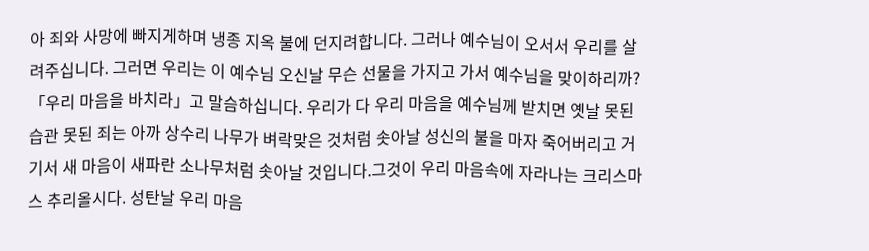아 죄와 사망에 빠지게하며 냉종 지옥 불에 던지려합니다. 그러나 예수님이 오서서 우리를 살려주십니다. 그러면 우리는 이 예수님 오신날 무슨 선물을 가지고 가서 예수님을 맞이하리까? 「우리 마음을 바치라」고 말슴하십니다. 우리가 다 우리 마음을 예수님께 받치면 옛날 못된 습관 못된 죄는 아까 상수리 나무가 벼락맞은 것처럼 솟아날 성신의 불을 마자 죽어버리고 거기서 새 마음이 새파란 소나무처럼 솟아날 것입니다.그것이 우리 마음속에 자라나는 크리스마스 추리올시다. 성탄날 우리 마음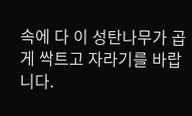속에 다 이 성탄나무가 곱게 싹트고 자라기를 바랍니다.